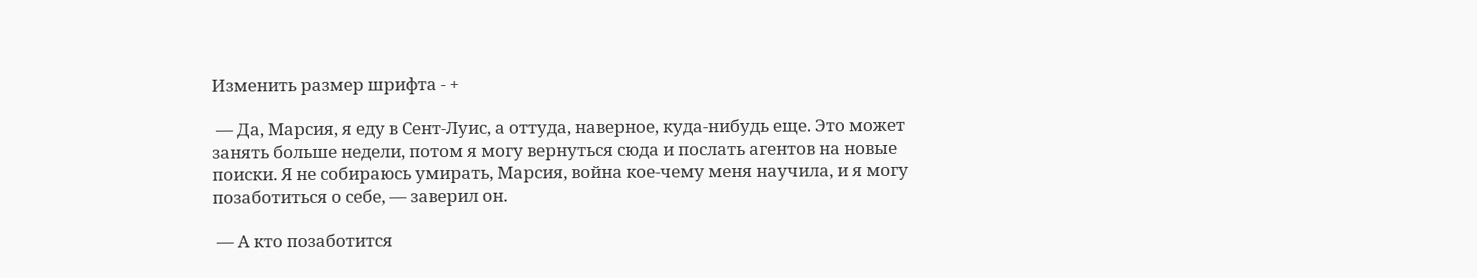Изменить размер шрифта - +

 — Да, Марсия, я еду в Сент-Луис, а оттуда, наверное, куда-нибудь еще. Это может занять больше недели, потом я могу вернуться сюда и послать агентов на новые поиски. Я не собираюсь умирать, Марсия, война кое-чему меня научила, и я могу позаботиться о себе, — заверил он.

 — А кто позаботится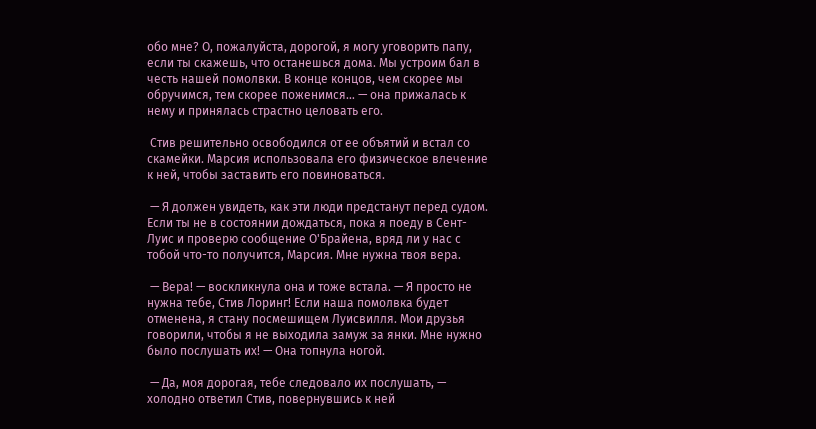обо мне? О, пожалуйста, дорогой, я могу уговорить папу, если ты скажешь, что останешься дома. Мы устроим бал в честь нашей помолвки. В конце концов, чем скорее мы обручимся, тем скорее поженимся… — она прижалась к нему и принялась страстно целовать его.

 Стив решительно освободился от ее объятий и встал со скамейки. Марсия использовала его физическое влечение к ней, чтобы заставить его повиноваться.

 — Я должен увидеть, как эти люди предстанут перед судом. Если ты не в состоянии дождаться, пока я поеду в Сент-Луис и проверю сообщение О'Брайена, вряд ли у нас с тобой что-то получится, Марсия. Мне нужна твоя вера.

 — Вера! — воскликнула она и тоже встала. — Я просто не нужна тебе, Стив Лоринг! Если наша помолвка будет отменена, я стану посмешищем Луисвилля. Мои друзья говорили, чтобы я не выходила замуж за янки. Мне нужно было послушать их! — Она топнула ногой.

 — Да, моя дорогая, тебе следовало их послушать, — холодно ответил Стив, повернувшись к ней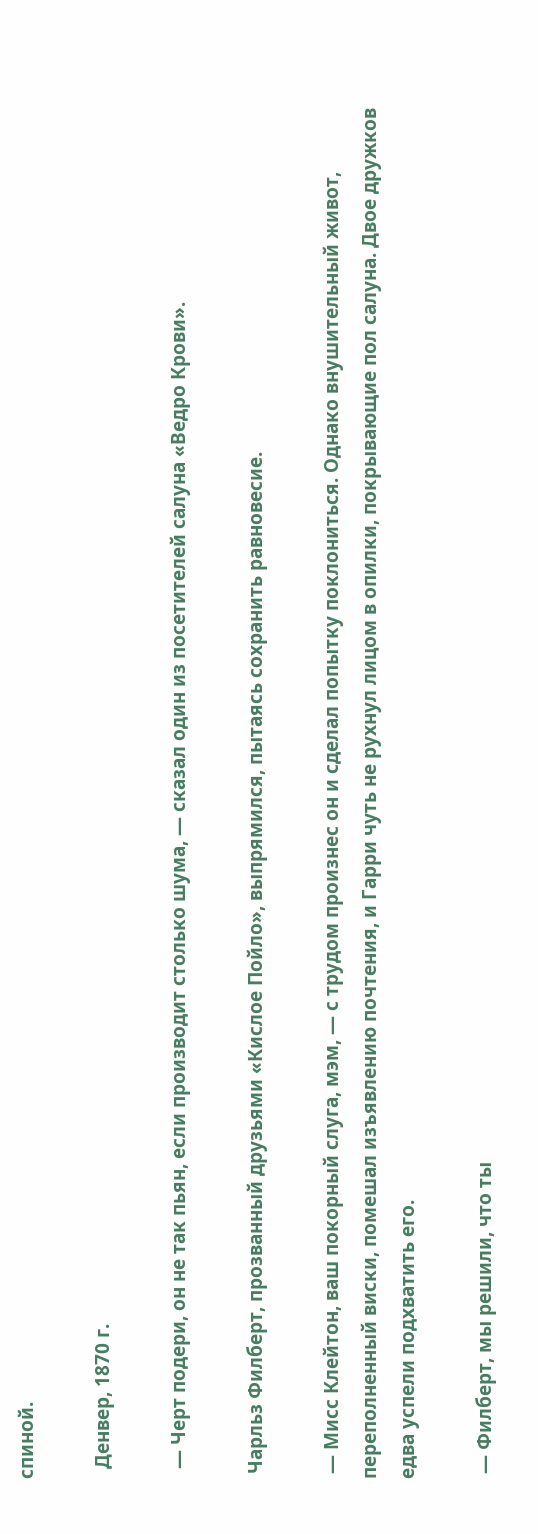спиной.

  Денвер, 1870 г.

  — Черт подери, он не так пьян, если производит столько шума, — сказал один из посетителей салуна «Ведро Крови».

 Чарльз Филберт, прозванный друзьями «Кислое Пойло», выпрямился, пытаясь сохранить равновесие.

 — Мисс Клейтон, ваш покорный слуга, мэм, — с трудом произнес он и сделал попытку поклониться. Однако внушительный живот, переполненный виски, помешал изъявлению почтения, и Гарри чуть не рухнул лицом в опилки, покрывающие пол салуна. Двое дружков едва успели подхватить его.

 — Филберт, мы решили, что ты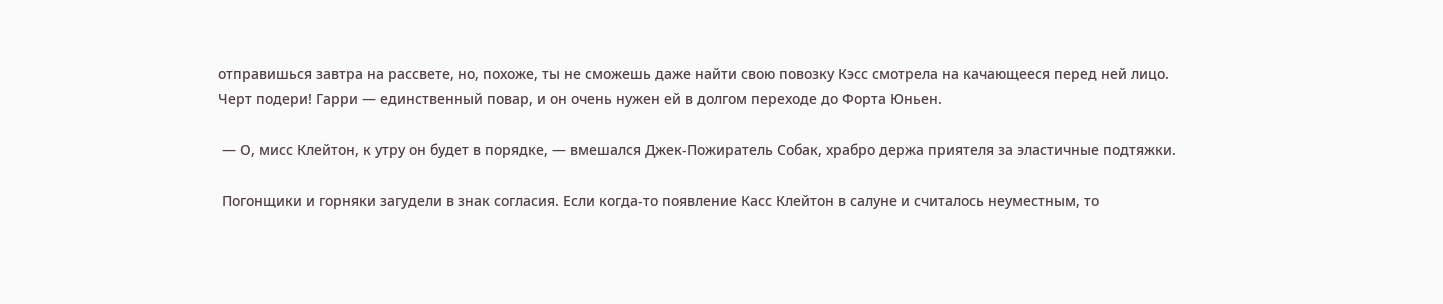отправишься завтра на рассвете, но, похоже, ты не сможешь даже найти свою повозку Кэсс смотрела на качающееся перед ней лицо. Черт подери! Гарри — единственный повар, и он очень нужен ей в долгом переходе до Форта Юньен.

 — О, мисс Клейтон, к утру он будет в порядке, — вмешался Джек-Пожиратель Собак, храбро держа приятеля за эластичные подтяжки.

 Погонщики и горняки загудели в знак согласия. Если когда-то появление Касс Клейтон в салуне и считалось неуместным, то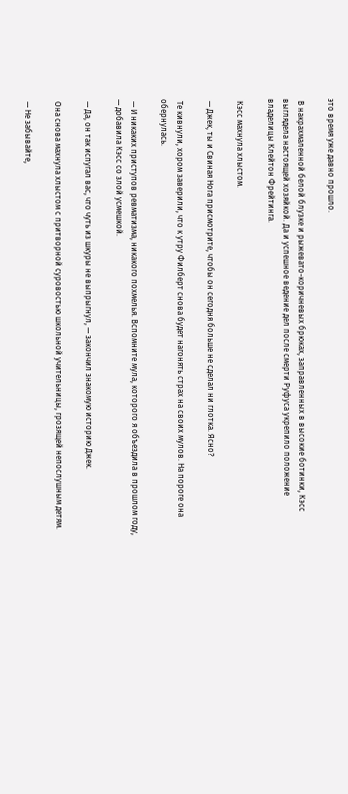это время уже давно прошло.

 В накрахмаленной белой блузке и рыжевато-коричневых брюках, заправленных в высокие ботинки, Кэсс выглядела настоящей хозяйкой. Да и успешное ведение дел после смерти Руфуса укрепило положение владелицы Клейтон Фрейтинга.

 Кэсс махнула хлыстом.

 — Джек, ты и Свиная Нога присмотрите, чтобы он сегодня больше не сделал ни глотка. Ясно?

 Те кивнули, хором заверили, что к утру Филберт снова будет нагонять страх на своих мулов. На пороге она обернулась.

 — И никаких приступов ревматизма, никакого похмелья. Вспомните мула, которого я объездила в прошлом году, — добавила Кэсс со злой усмешкой.

 — Да, он так испугал вас, что чуть из шкуры не выпрыгнул, — закончил знакомую историю Джек.

 Она снова махнула хлыстом с притворной суровостью школьной учительницы, грозящей непослушным детям.

 — Не забывайте,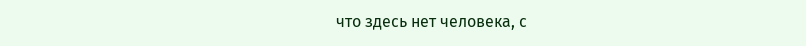что здесь нет человека, с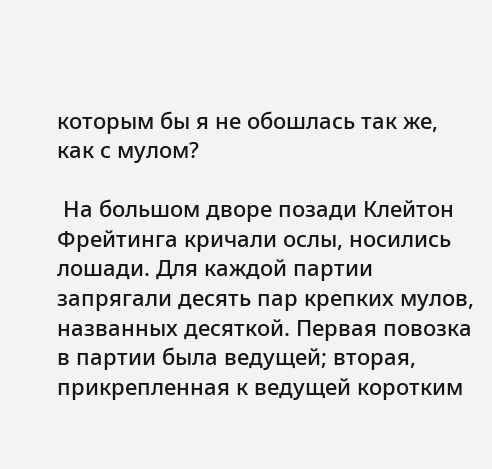которым бы я не обошлась так же, как с мулом?

 На большом дворе позади Клейтон Фрейтинга кричали ослы, носились лошади. Для каждой партии запрягали десять пар крепких мулов, названных десяткой. Первая повозка в партии была ведущей; вторая, прикрепленная к ведущей коротким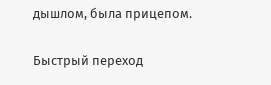дышлом, была прицепом.

Быстрый переход